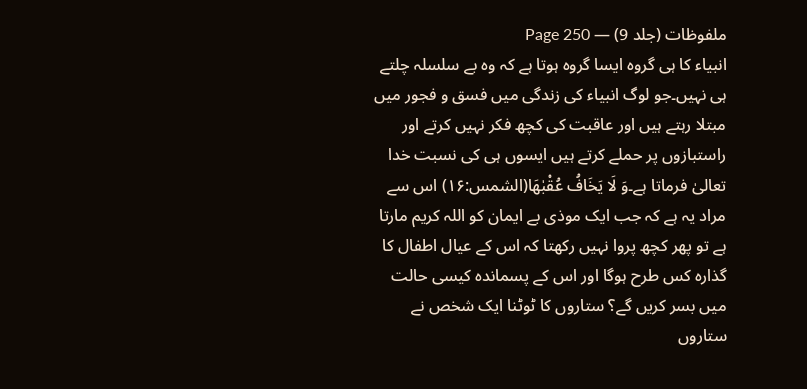ملفوظات (جلد 9) — Page 250
انبیاء کا ہی گروہ ایسا گروہ ہوتا ہے کہ وہ بے سلسلہ چلتے ہی نہیں۔جو لوگ انبیاء کی زندگی میں فسق و فجور میں مبتلا رہتے ہیں اور عاقبت کی کچھ فکر نہیں کرتے اور راستبازوں پر حملے کرتے ہیں ایسوں ہی کی نسبت خدا تعالیٰ فرماتا ہے۔وَ لَا يَخَافُ عُقْبٰهَا(الشمس:۱۶) اس سے مراد یہ ہے کہ جب ایک موذی بے ایمان کو اللہ کریم مارتا ہے تو پھر کچھ پروا نہیں رکھتا کہ اس کے عیال اطفال کا گذارہ کس طرح ہوگا اور اس کے پسماندہ کیسی حالت میں بسر کریں گے؟ ستاروں کا ٹوٹنا ایک شخص نے ستاروں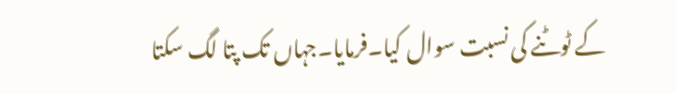کے ٹوٹنے کی نسبت سوال کیا۔فرمایا۔جہاں تک پتا لگ سکتا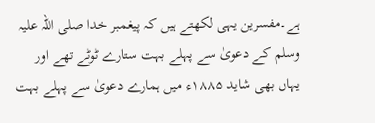ہے۔مفسرین یہی لکھتے ہیں کہ پیغمبر خدا صلی اللہ علیہ وسلم کے دعویٰ سے پہلے بہت ستارے ٹوٹے تھے اور یہاں بھی شاید ۱۸۸۵ء میں ہمارے دعویٰ سے پہلے بہت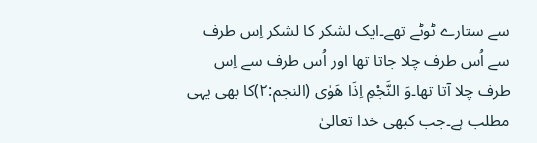سے ستارے ٹوٹے تھے۔ایک لشکر کا لشکر اِس طرف سے اُس طرف چلا جاتا تھا اور اُس طرف سے اِس طرف چلا آتا تھا۔وَ النَّجْمِ اِذَا هَوٰى (النجم:۲)کا بھی یہی مطلب ہے۔جب کبھی خدا تعالیٰ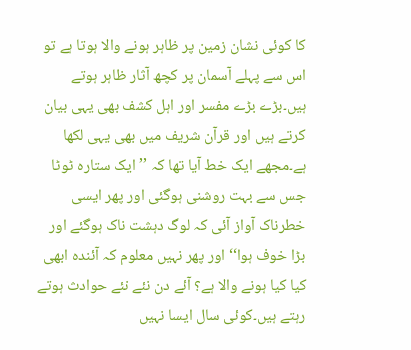کا کوئی نشان زمین پر ظاہر ہونے والا ہوتا ہے تو اس سے پہلے آسمان پر کچھ آثار ظاہر ہوتے ہیں۔بڑے بڑے مفسر اور اہل کشف بھی یہی بیان کرتے ہیں اور قرآن شریف میں بھی یہی لکھا ہے۔مجھے ایک خط آیا تھا کہ ’’ایک ستارہ ٹوٹا جس سے بہت روشنی ہوگئی اور پھر ایسی خطرناک آواز آئی کہ لوگ دہشت ناک ہوگئے اور بڑا خوف ہوا‘‘ اور پھر نہیں معلوم کہ آئندہ ابھی کیا کیا ہونے والا ہے؟ آئے دن نئے نئے حوادث ہوتے رہتے ہیں۔کوئی سال ایسا نہیں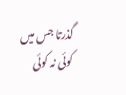گذرتا جس میں کوئی نہ کوئی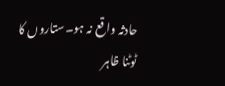حادثہ واقع نہ ہو۔ستاروں کا ٹوٹنا ظاہر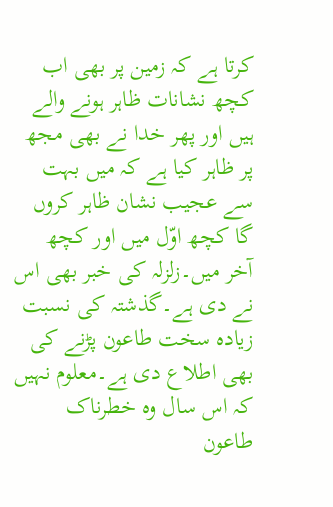کرتا ہے کہ زمین پر بھی اب کچھ نشانات ظاہر ہونے والے ہیں اور پھر خدا نے بھی مجھ پر ظاہر کیا ہے کہ میں بہت سے عجیب نشان ظاہر کروں گا کچھ اوّل میں اور کچھ آخر میں۔زلزلہ کی خبر بھی اس نے دی ہے۔گذشتہ کی نسبت زیادہ سخت طاعون پڑنے کی بھی اطلاع دی ہے۔معلوم نہیں کہ اس سال وہ خطرناک طاعون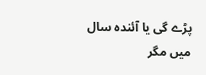پڑے گی یا آئندہ سال میں مگر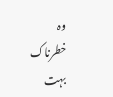وہ خطرناک بہت